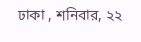ঢাকা , শনিবার, ২২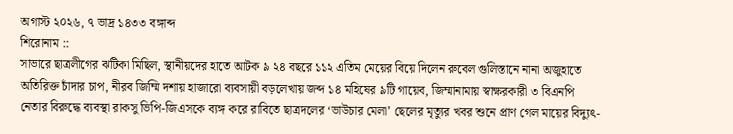অগাস্ট ২০২৬, ৭ ভাদ্র ১৪৩৩ বঙ্গাব্দ
শিরোনাম ::
সাভারে ছাত্রলীগের ঝটিকা মিছিল, স্থানীয়দের হাতে আটক ৯ ২৪ বছরে ১১২ এতিম মেয়ের বিয়ে দিলেন রুবেল গুলিস্তানে নানা অজুহাতে অতিরিক্ত চাঁদার চাপ, নীরব জিম্মি দশায় হাজারো ব্যবসায়ী বড়লেখায় জব্দ ১৪ মহিষের ৯টি গায়েব, জিম্মানামায় স্বাক্ষরকারী ৩ বিএনপি নেতার বিরুদ্ধে ব্যবস্থা রাকসু ভিপি-জিএসকে ব্যঙ্গ করে রাবিতে ছাত্রদলের ‘ভাউচার মেলা’ ছেলের মৃত্যুর খবর শুনে প্রাণ গেল মায়ের বিদ্যুৎ-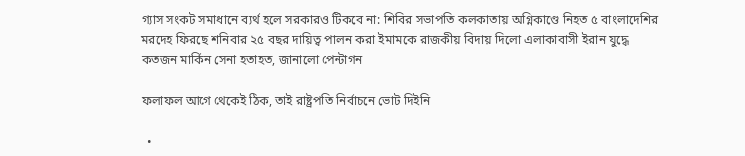গ্যাস সংকট সমাধানে ব্যর্থ হলে সরকারও টিকবে না: শিবির সভাপতি কলকাতায় অগ্নিকাণ্ডে নিহত ৫ বাংলাদেশির মরদেহ ফিরছে শনিবার ২৫ বছর দায়িত্ব পালন করা ইমামকে রাজকীয় বিদায় দিলো এলাকাবাসী ইরান যুদ্ধে কতজন মার্কিন সেনা হতাহত, জানালো পেন্টাগন

ফলাফল আগে থেকেই ঠিক, তাই রাষ্ট্রপতি নির্বাচনে ভোট দিইনি

  •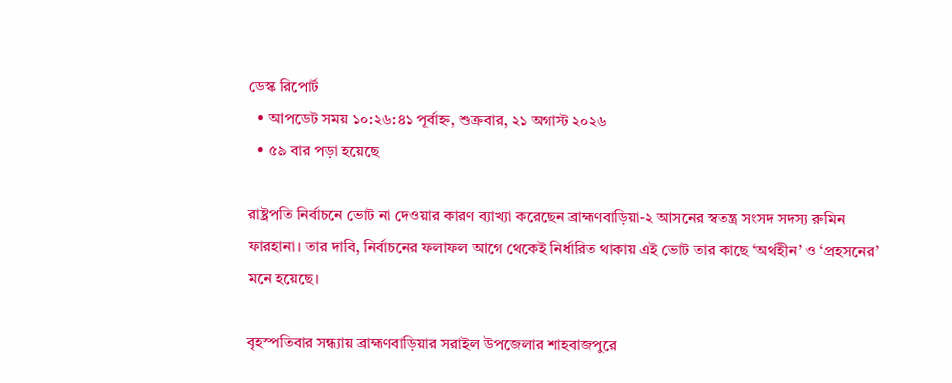ডেস্ক রিপোর্ট
  • আপডেট সময় ১০:২৬:৪১ পূর্বাহ্ন, শুক্রবার, ২১ অগাস্ট ২০২৬
  • ৫৯ বার পড়া হয়েছে

রাষ্ট্রপতি নির্বাচনে ভোট না দেওয়ার কারণ ব্যাখ্যা করেছেন ব্রাহ্মণবাড়িয়া-২ আসনের স্বতন্ত্র সংসদ সদস্য রুমিন ফারহানা। তার দাবি, নির্বাচনের ফলাফল আগে থেকেই নির্ধারিত থাকায় এই ভোট তার কাছে ‘অর্থহীন’ ও ‘প্রহসনের’ মনে হয়েছে।

বৃহস্পতিবার সন্ধ্যায় ব্রাহ্মণবাড়িয়ার সরাইল উপজেলার শাহবাজপুরে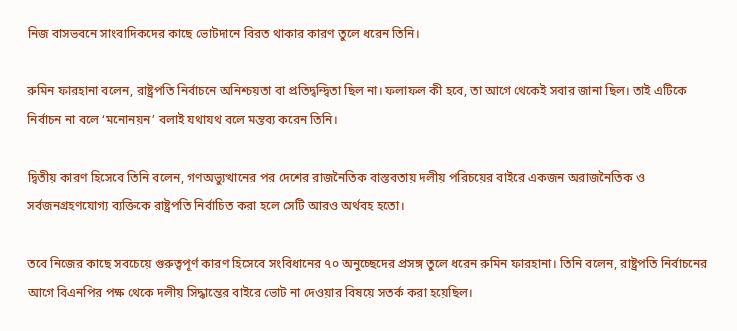নিজ বাসভবনে সাংবাদিকদের কাছে ভোটদানে বিরত থাকার কারণ তুলে ধরেন তিনি।

রুমিন ফারহানা বলেন, রাষ্ট্রপতি নির্বাচনে অনিশ্চয়তা বা প্রতিদ্বন্দ্বিতা ছিল না। ফলাফল কী হবে, তা আগে থেকেই সবার জানা ছিল। তাই এটিকে নির্বাচন না বলে ‘মনোনয়ন’ বলাই যথাযথ বলে মন্তব্য করেন তিনি।

দ্বিতীয় কারণ হিসেবে তিনি বলেন, গণঅভ্যুত্থানের পর দেশের রাজনৈতিক বাস্তবতায় দলীয় পরিচয়ের বাইরে একজন অরাজনৈতিক ও সর্বজনগ্রহণযোগ্য ব্যক্তিকে রাষ্ট্রপতি নির্বাচিত করা হলে সেটি আরও অর্থবহ হতো।

তবে নিজের কাছে সবচেয়ে গুরুত্বপূর্ণ কারণ হিসেবে সংবিধানের ৭০ অনুচ্ছেদের প্রসঙ্গ তুলে ধরেন রুমিন ফারহানা। তিনি বলেন, রাষ্ট্রপতি নির্বাচনের আগে বিএনপির পক্ষ থেকে দলীয় সিদ্ধান্তের বাইরে ভোট না দেওয়ার বিষয়ে সতর্ক করা হয়েছিল।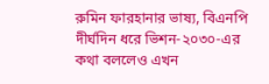রুমিন ফারহানার ভাষ্য, বিএনপি দীর্ঘদিন ধরে ভিশন-২০৩০-এর কথা বললেও এখন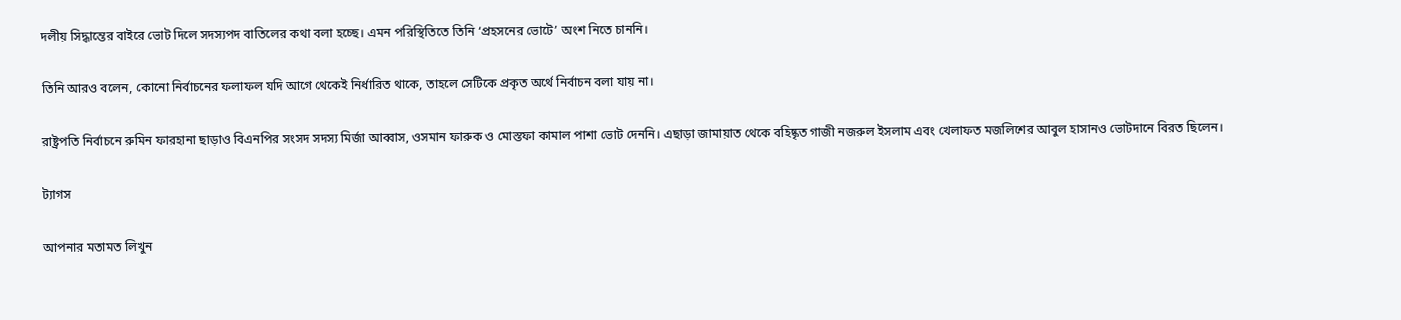দলীয় সিদ্ধান্তের বাইরে ভোট দিলে সদস্যপদ বাতিলের কথা বলা হচ্ছে। এমন পরিস্থিতিতে তিনি ‘প্রহসনের ভোটে’ অংশ নিতে চাননি।

তিনি আরও বলেন, কোনো নির্বাচনের ফলাফল যদি আগে থেকেই নির্ধারিত থাকে, তাহলে সেটিকে প্রকৃত অর্থে নির্বাচন বলা যায় না।

রাষ্ট্রপতি নির্বাচনে রুমিন ফারহানা ছাড়াও বিএনপির সংসদ সদস্য মির্জা আব্বাস, ওসমান ফারুক ও মোস্তফা কামাল পাশা ভোট দেননি। এছাড়া জামায়াত থেকে বহিষ্কৃত গাজী নজরুল ইসলাম এবং খেলাফত মজলিশের আবুল হাসানও ভোটদানে বিরত ছিলেন।

ট্যাগস

আপনার মতামত লিখুন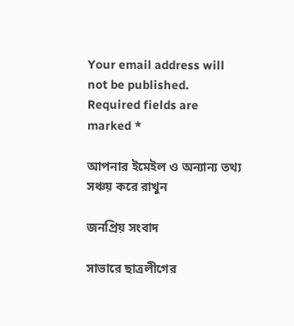Your email address will not be published. Required fields are marked *

আপনার ইমেইল ও অন্যান্য তথ্য সঞ্চয় করে রাখুন

জনপ্রিয় সংবাদ

সাভারে ছাত্রলীগের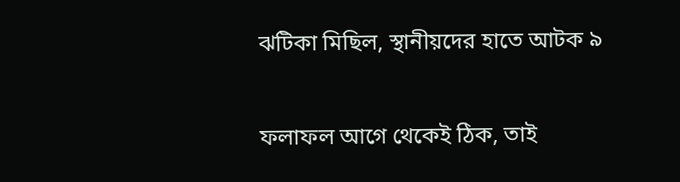ঝটিকা মিছিল, স্থানীয়দের হাতে আটক ৯

ফলাফল আগে থেকেই ঠিক, তাই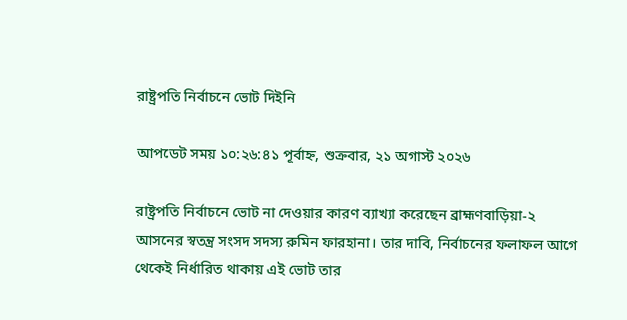রাষ্ট্রপতি নির্বাচনে ভোট দিইনি

আপডেট সময় ১০:২৬:৪১ পূর্বাহ্ন, শুক্রবার, ২১ অগাস্ট ২০২৬

রাষ্ট্রপতি নির্বাচনে ভোট না দেওয়ার কারণ ব্যাখ্যা করেছেন ব্রাহ্মণবাড়িয়া-২ আসনের স্বতন্ত্র সংসদ সদস্য রুমিন ফারহানা। তার দাবি, নির্বাচনের ফলাফল আগে থেকেই নির্ধারিত থাকায় এই ভোট তার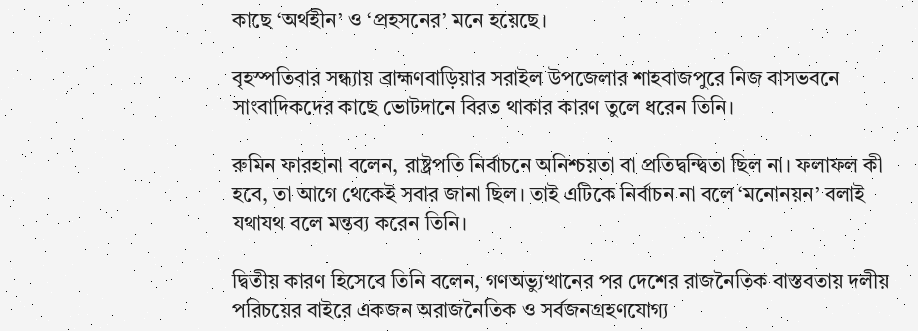কাছে ‘অর্থহীন’ ও ‘প্রহসনের’ মনে হয়েছে।

বৃহস্পতিবার সন্ধ্যায় ব্রাহ্মণবাড়িয়ার সরাইল উপজেলার শাহবাজপুরে নিজ বাসভবনে সাংবাদিকদের কাছে ভোটদানে বিরত থাকার কারণ তুলে ধরেন তিনি।

রুমিন ফারহানা বলেন, রাষ্ট্রপতি নির্বাচনে অনিশ্চয়তা বা প্রতিদ্বন্দ্বিতা ছিল না। ফলাফল কী হবে, তা আগে থেকেই সবার জানা ছিল। তাই এটিকে নির্বাচন না বলে ‘মনোনয়ন’ বলাই যথাযথ বলে মন্তব্য করেন তিনি।

দ্বিতীয় কারণ হিসেবে তিনি বলেন, গণঅভ্যুত্থানের পর দেশের রাজনৈতিক বাস্তবতায় দলীয় পরিচয়ের বাইরে একজন অরাজনৈতিক ও সর্বজনগ্রহণযোগ্য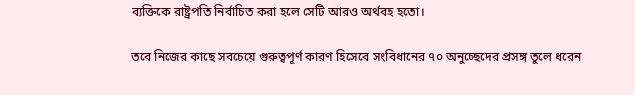ব্যক্তিকে রাষ্ট্রপতি নির্বাচিত করা হলে সেটি আরও অর্থবহ হতো।

তবে নিজের কাছে সবচেয়ে গুরুত্বপূর্ণ কারণ হিসেবে সংবিধানের ৭০ অনুচ্ছেদের প্রসঙ্গ তুলে ধরেন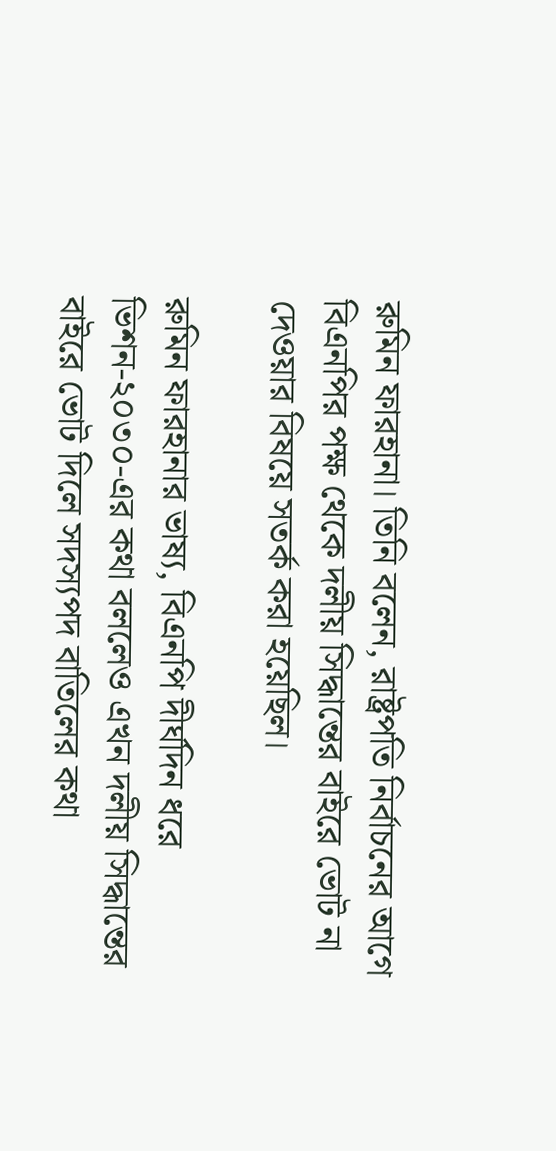রুমিন ফারহানা। তিনি বলেন, রাষ্ট্রপতি নির্বাচনের আগে বিএনপির পক্ষ থেকে দলীয় সিদ্ধান্তের বাইরে ভোট না দেওয়ার বিষয়ে সতর্ক করা হয়েছিল।

রুমিন ফারহানার ভাষ্য, বিএনপি দীর্ঘদিন ধরে ভিশন-২০৩০-এর কথা বললেও এখন দলীয় সিদ্ধান্তের বাইরে ভোট দিলে সদস্যপদ বাতিলের কথা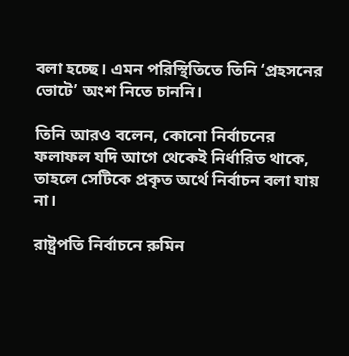বলা হচ্ছে। এমন পরিস্থিতিতে তিনি ‘প্রহসনের ভোটে’ অংশ নিতে চাননি।

তিনি আরও বলেন, কোনো নির্বাচনের ফলাফল যদি আগে থেকেই নির্ধারিত থাকে, তাহলে সেটিকে প্রকৃত অর্থে নির্বাচন বলা যায় না।

রাষ্ট্রপতি নির্বাচনে রুমিন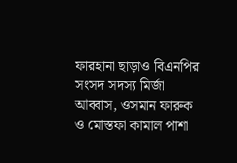ফারহানা ছাড়াও বিএনপির সংসদ সদস্য মির্জা আব্বাস, ওসমান ফারুক ও মোস্তফা কামাল পাশা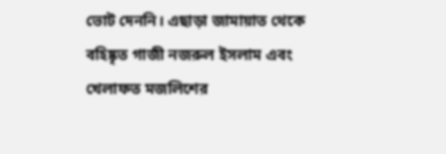ভোট দেননি। এছাড়া জামায়াত থেকে বহিষ্কৃত গাজী নজরুল ইসলাম এবং খেলাফত মজলিশের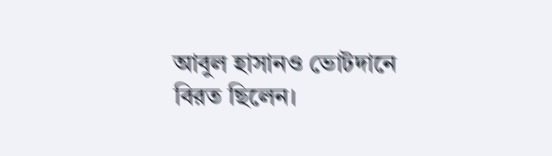আবুল হাসানও ভোটদানে বিরত ছিলেন।